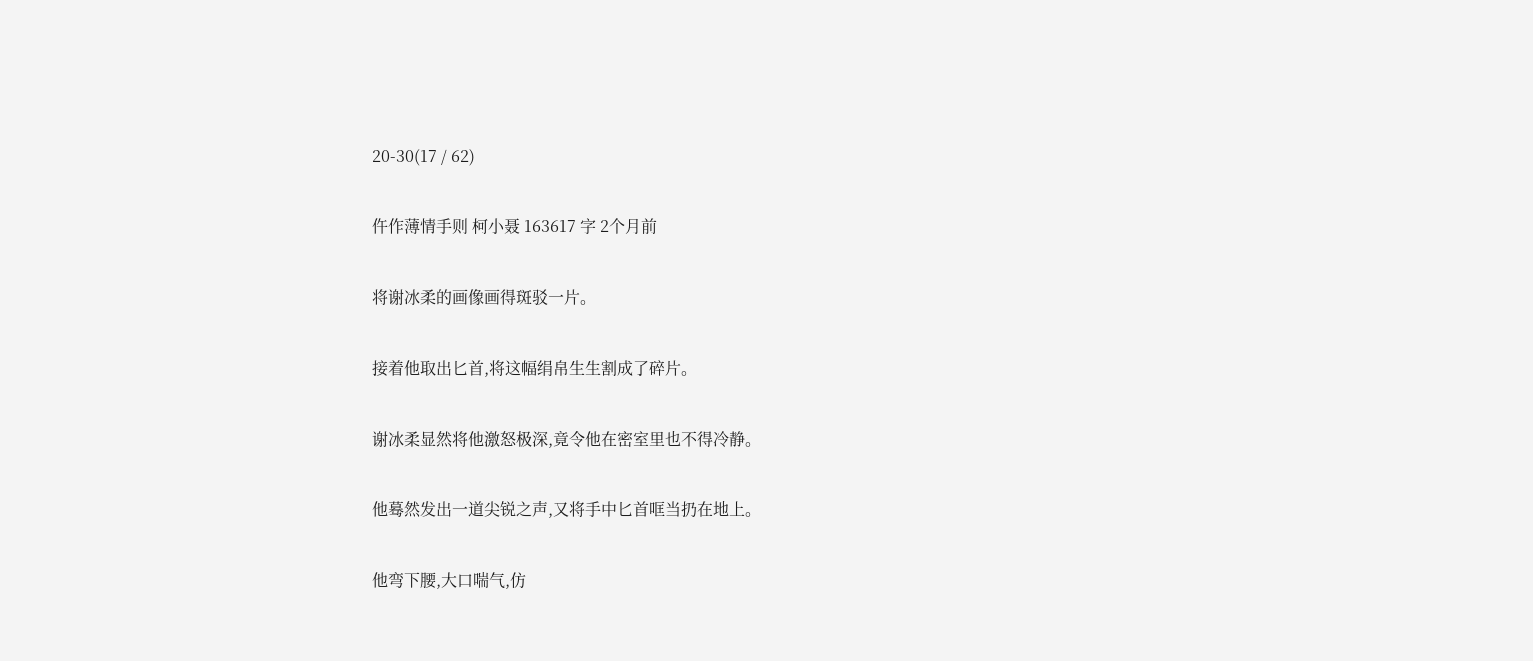20-30(17 / 62)

仵作薄情手则 柯小聂 163617 字 2个月前

将谢冰柔的画像画得斑驳一片。

接着他取出匕首,将这幅绢帛生生割成了碎片。

谢冰柔显然将他激怒极深,竟令他在密室里也不得冷静。

他蓦然发出一道尖锐之声,又将手中匕首哐当扔在地上。

他弯下腰,大口喘气,仿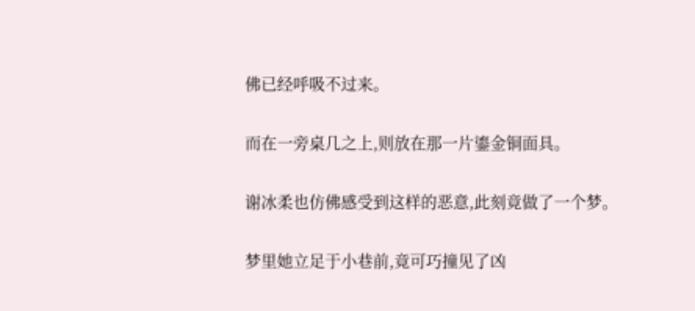佛已经呼吸不过来。

而在一旁桌几之上,则放在那一片鎏金铜面具。

谢冰柔也仿佛感受到这样的恶意,此刻竟做了一个梦。

梦里她立足于小巷前,竟可巧撞见了凶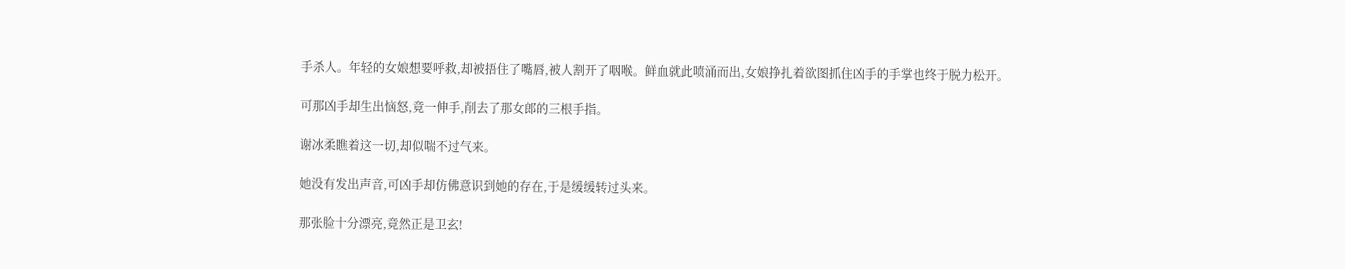手杀人。年轻的女娘想要呼救,却被捂住了嘴唇,被人割开了咽喉。鲜血就此喷涌而出,女娘挣扎着欲图抓住凶手的手掌也终于脱力松开。

可那凶手却生出恼怒,竟一伸手,削去了那女郎的三根手指。

谢冰柔瞧着这一切,却似喘不过气来。

她没有发出声音,可凶手却仿佛意识到她的存在,于是缓缓转过头来。

那张脸十分漂亮,竟然正是卫玄!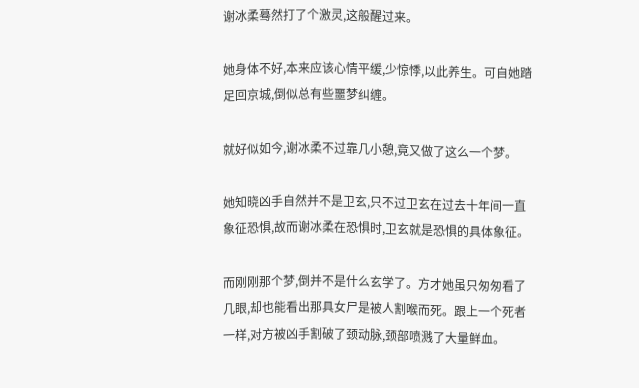谢冰柔蓦然打了个激灵,这般醒过来。

她身体不好,本来应该心情平缓,少惊悸,以此养生。可自她踏足回京城,倒似总有些噩梦纠缠。

就好似如今,谢冰柔不过靠几小憩,竟又做了这么一个梦。

她知晓凶手自然并不是卫玄,只不过卫玄在过去十年间一直象征恐惧,故而谢冰柔在恐惧时,卫玄就是恐惧的具体象征。

而刚刚那个梦,倒并不是什么玄学了。方才她虽只匆匆看了几眼,却也能看出那具女尸是被人割喉而死。跟上一个死者一样,对方被凶手割破了颈动脉,颈部喷溅了大量鲜血。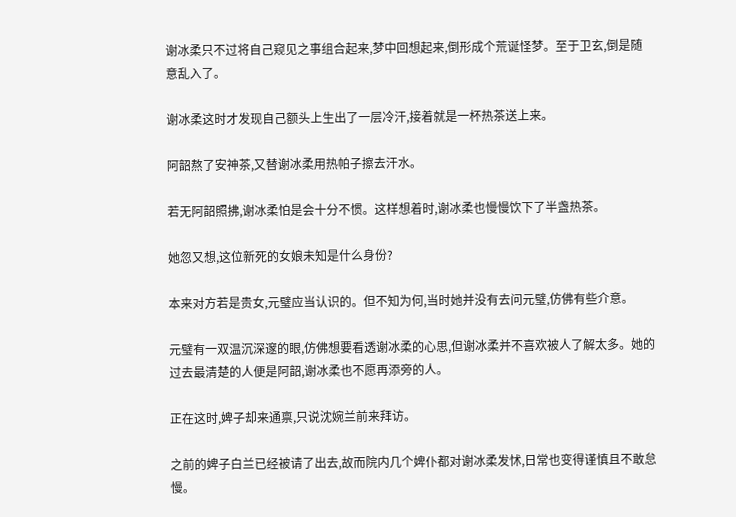谢冰柔只不过将自己窥见之事组合起来,梦中回想起来,倒形成个荒诞怪梦。至于卫玄,倒是随意乱入了。

谢冰柔这时才发现自己额头上生出了一层冷汗,接着就是一杯热茶送上来。

阿韶熬了安神茶,又替谢冰柔用热帕子擦去汗水。

若无阿韶照拂,谢冰柔怕是会十分不惯。这样想着时,谢冰柔也慢慢饮下了半盏热茶。

她忽又想,这位新死的女娘未知是什么身份?

本来对方若是贵女,元璧应当认识的。但不知为何,当时她并没有去问元璧,仿佛有些介意。

元璧有一双温沉深邃的眼,仿佛想要看透谢冰柔的心思,但谢冰柔并不喜欢被人了解太多。她的过去最清楚的人便是阿韶,谢冰柔也不愿再添旁的人。

正在这时,婢子却来通禀,只说沈婉兰前来拜访。

之前的婢子白兰已经被请了出去,故而院内几个婢仆都对谢冰柔发怵,日常也变得谨慎且不敢怠慢。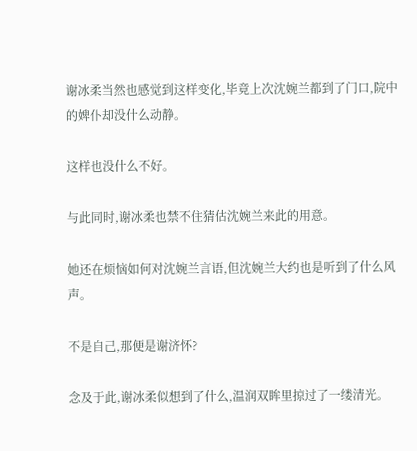谢冰柔当然也感觉到这样变化,毕竟上次沈婉兰都到了门口,院中的婢仆却没什么动静。

这样也没什么不好。

与此同时,谢冰柔也禁不住猜估沈婉兰来此的用意。

她还在烦恼如何对沈婉兰言语,但沈婉兰大约也是听到了什么风声。

不是自己,那便是谢济怀?

念及于此,谢冰柔似想到了什么,温润双眸里掠过了一缕清光。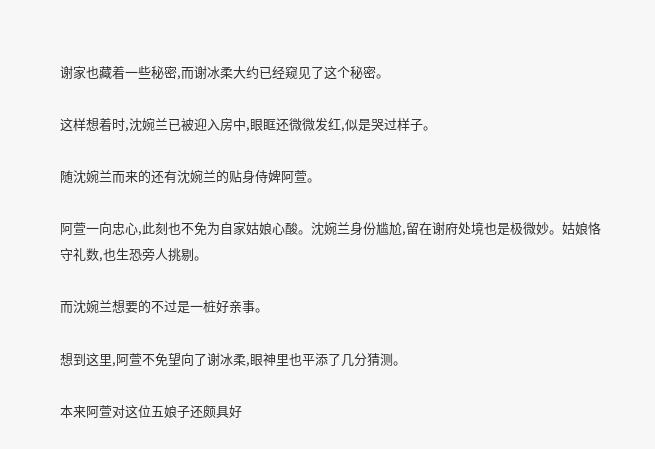谢家也藏着一些秘密,而谢冰柔大约已经窥见了这个秘密。

这样想着时,沈婉兰已被迎入房中,眼眶还微微发红,似是哭过样子。

随沈婉兰而来的还有沈婉兰的贴身侍婢阿萱。

阿萱一向忠心,此刻也不免为自家姑娘心酸。沈婉兰身份尴尬,留在谢府处境也是极微妙。姑娘恪守礼数,也生恐旁人挑剔。

而沈婉兰想要的不过是一桩好亲事。

想到这里,阿萱不免望向了谢冰柔,眼神里也平添了几分猜测。

本来阿萱对这位五娘子还颇具好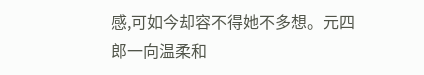感,可如今却容不得她不多想。元四郎一向温柔和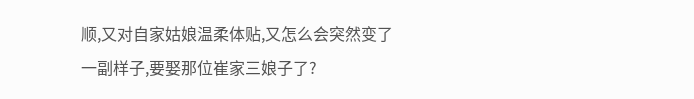顺,又对自家姑娘温柔体贴,又怎么会突然变了一副样子,要娶那位崔家三娘子了?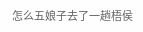怎么五娘子去了一趟梧侯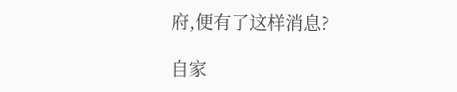府,便有了这样消息?

自家